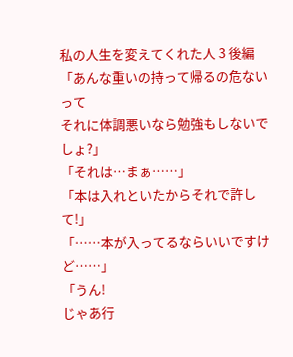私の人生を変えてくれた人 3 後編
「あんな重いの持って帰るの危ないって
それに体調悪いなら勉強もしないでしょ?」
「それは…まぁ……」
「本は入れといたからそれで許して!」
「……本が入ってるならいいですけど……」
「うん!
じゃあ行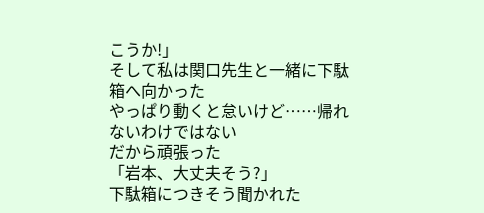こうか!」
そして私は関口先生と一緒に下駄箱へ向かった
やっぱり動くと怠いけど……帰れないわけではない
だから頑張った
「岩本、大丈夫そう?」
下駄箱につきそう聞かれた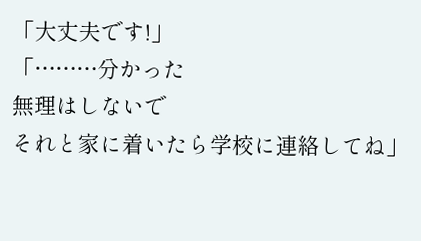「大丈夫です!」
「………分かった
無理はしないで
それと家に着いたら学校に連絡してね」